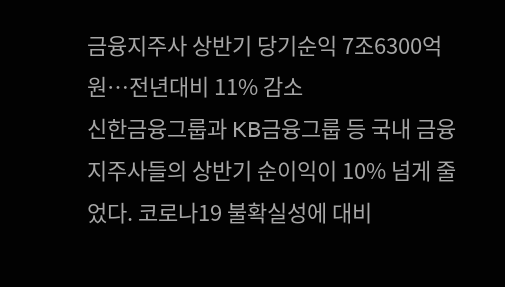금융지주사 상반기 당기순익 7조6300억원…전년대비 11% 감소
신한금융그룹과 KB금융그룹 등 국내 금융지주사들의 상반기 순이익이 10% 넘게 줄었다. 코로나19 불확실성에 대비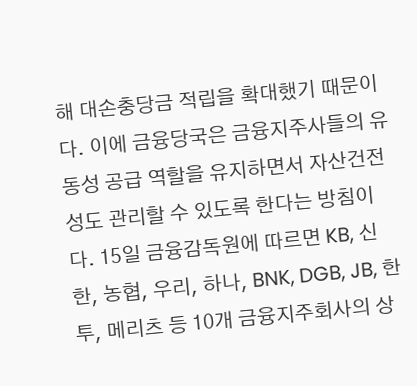해 대손충당금 적립을 확대했기 때문이다. 이에 금융당국은 금융지주사들의 유동성 공급 역할을 유지하면서 자산건전성도 관리할 수 있도록 한다는 방침이다. 15일 금융감독원에 따르면 KB, 신한, 농협, 우리, 하나, BNK, DGB, JB, 한투, 메리츠 등 10개 금융지주회사의 상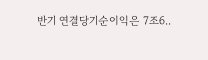반기 연결당기순이익은 7조6..